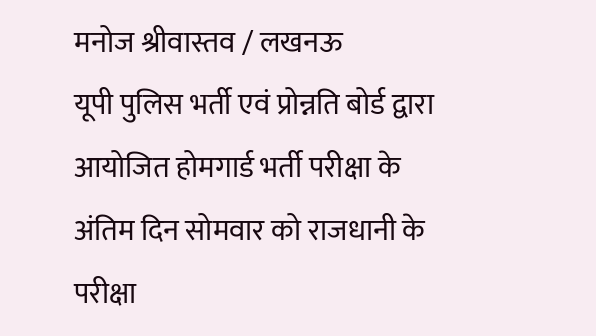मनोज श्रीवास्तव / लखनऊ
यूपी पुलिस भर्ती एवं प्रोन्नति बोर्ड द्वारा आयोजित होमगार्ड भर्ती परीक्षा के अंतिम दिन सोमवार को राजधानी के परीक्षा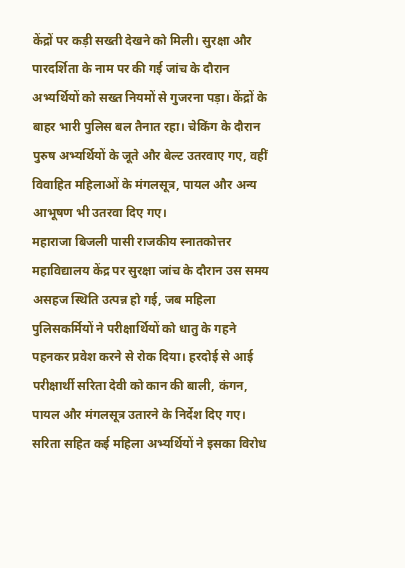केंद्रों पर कड़ी सख्ती देखने को मिली। सुरक्षा और पारदर्शिता के नाम पर की गई जांच के दौरान अभ्यर्थियों को सख्त नियमों से गुजरना पड़ा। केंद्रों के बाहर भारी पुलिस बल तैनात रहा। चेकिंग के दौरान पुरुष अभ्यर्थियों के जूते और बेल्ट उतरवाए गए, वहीं विवाहित महिलाओं के मंगलसूत्र, पायल और अन्य आभूषण भी उतरवा दिए गए।
महाराजा बिजली पासी राजकीय स्नातकोत्तर महाविद्यालय केंद्र पर सुरक्षा जांच के दौरान उस समय असहज स्थिति उत्पन्न हो गई, जब महिला पुलिसकर्मियों ने परीक्षार्थियों को धातु के गहने पहनकर प्रवेश करने से रोक दिया। हरदोई से आई परीक्षार्थी सरिता देवी को कान की बाली, कंगन, पायल और मंगलसूत्र उतारने के निर्देश दिए गए। सरिता सहित कई महिला अभ्यर्थियों ने इसका विरोध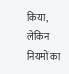किया, लेकिन नियमों का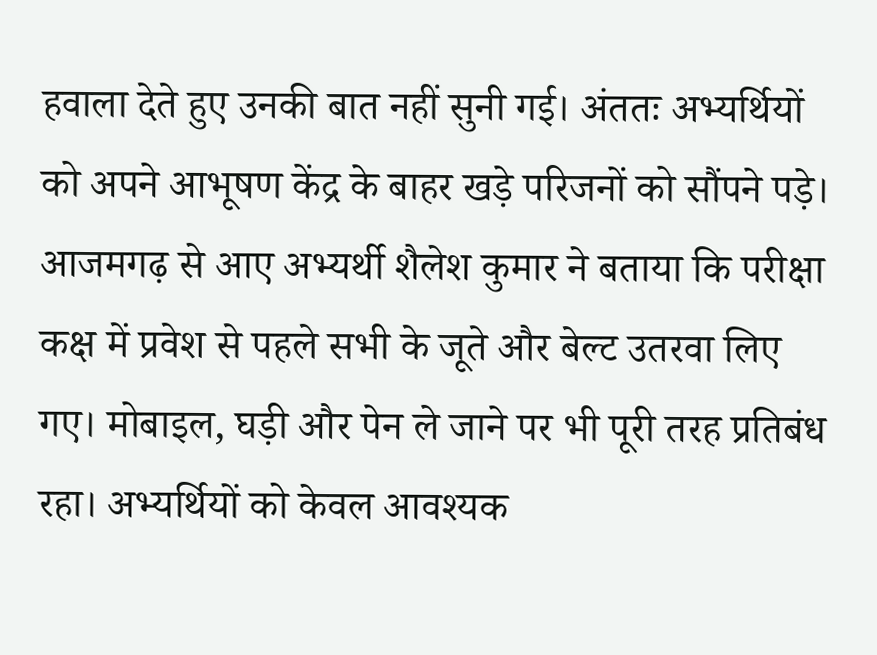हवाला देते हुए उनकी बात नहीं सुनी गई। अंततः अभ्यर्थियों को अपने आभूषण केंद्र के बाहर खड़े परिजनों को सौंपने पड़े।
आजमगढ़ से आए अभ्यर्थी शैलेश कुमार ने बताया कि परीक्षा कक्ष में प्रवेश से पहले सभी के जूते और बेल्ट उतरवा लिए गए। मोबाइल, घड़ी और पेन ले जाने पर भी पूरी तरह प्रतिबंध रहा। अभ्यर्थियों को केवल आवश्यक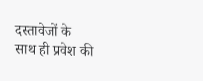दस्तावेजों के साथ ही प्रवेश की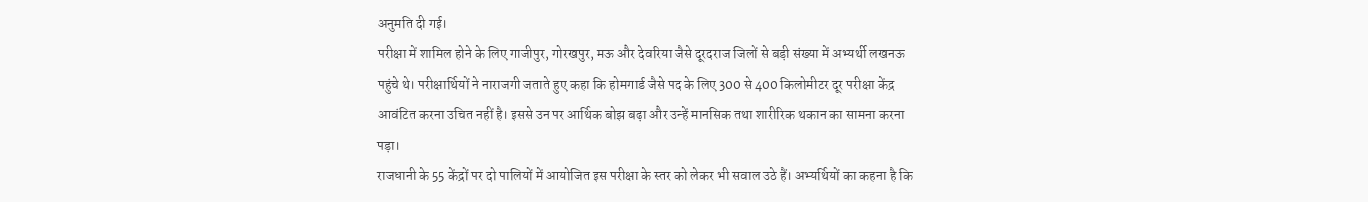अनुमति दी गई।
परीक्षा में शामिल होने के लिए गाजीपुर, गोरखपुर, मऊ और देवरिया जैसे दूरदराज जिलों से बड़ी संख्या में अभ्यर्थी लखनऊ पहुंचे थे। परीक्षार्थियों ने नाराजगी जताते हुए कहा कि होमगार्ड जैसे पद के लिए 300 से 400 किलोमीटर दूर परीक्षा केंद्र आवंटित करना उचित नहीं है। इससे उन पर आर्थिक बोझ बढ़ा और उन्हें मानसिक तथा शारीरिक थकान का सामना करना पड़ा।
राजधानी के 55 केंद्रों पर दो पालियों में आयोजित इस परीक्षा के स्तर को लेकर भी सवाल उठे हैं। अभ्यर्थियों का कहना है कि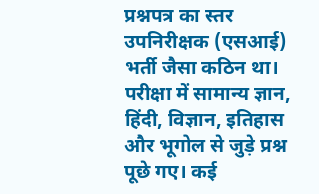प्रश्नपत्र का स्तर उपनिरीक्षक (एसआई) भर्ती जैसा कठिन था। परीक्षा में सामान्य ज्ञान, हिंदी, विज्ञान, इतिहास और भूगोल से जुड़े प्रश्न पूछे गए। कई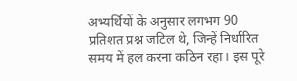अभ्यर्थियों के अनुसार लगभग 90 प्रतिशत प्रश्न जटिल थे, जिन्हें निर्धारित समय में हल करना कठिन रहा। इस पूरे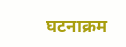घटनाक्रम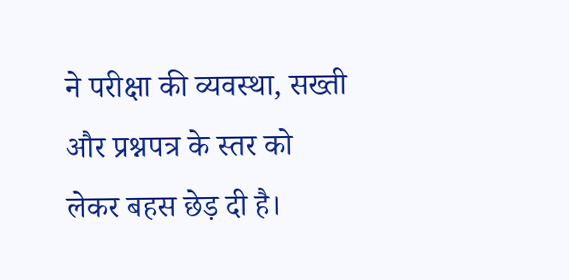ने परीक्षा की व्यवस्था, सख्ती और प्रश्नपत्र के स्तर को लेकर बहस छेड़ दी है।